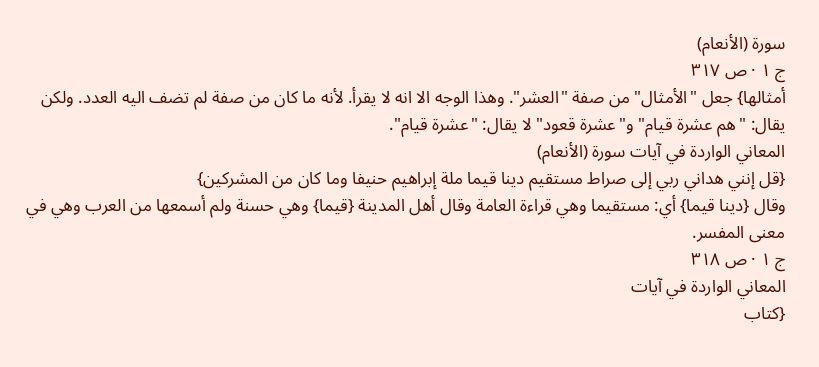سورة (الأنعام)
ج ١ · ص ٣١٧
أمثالها} جعل "الأمثال" من صفة "العشر". وهذا الوجه الا انه لا يقرأ. لأنه ما كان من صفة لم تضف اليه العدد. ولكن يقال: "هم عشرة قيام" و"عشرة قعود" لا يقال: "عشرة قيام".
المعاني الواردة في آيات سورة (الأنعام)
{قل إنني هداني ربي إلى صراط مستقيم دينا قيما ملة إبراهيم حنيفا وما كان من المشركين}
وقال {دينا قيما} أي: مستقيما وهي قراءة العامة وقال أهل المدينة {قيما} وهي حسنة ولم أسمعها من العرب وهي في معنى المفسر.
ج ١ · ص ٣١٨
المعاني الواردة في آيات
{كتاب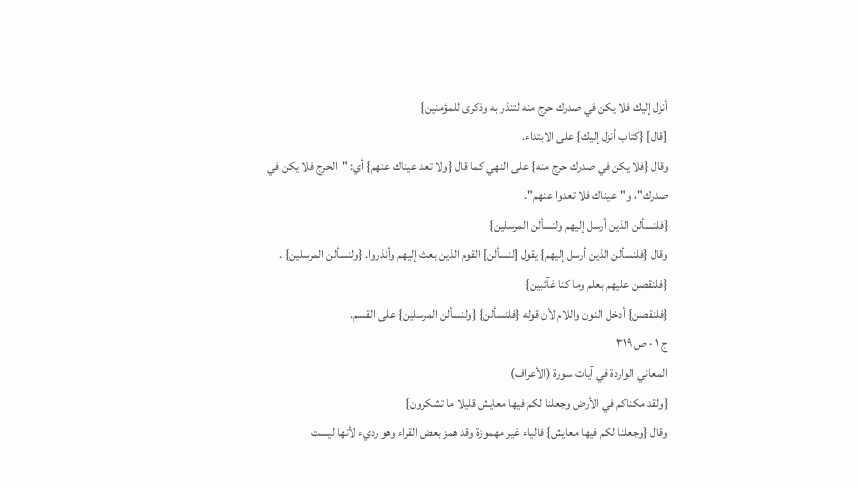أنزل إليك فلا يكن في صدرك حرج منه لتنذر به وذكرى للمؤمنين}
[قال] {كتاب أنزل إليك} على الابتداء.
وقال {فلا يكن في صدرك حرج منه} على النهي كما قال {ولا تعد عيناك عنهم} أي: "الحرج فلا يكن في صدرك"، و"عيناك فلا تعدوا عنهم".
{فلنسألن الذين أرسل إليهم ولنسألن المرسلين}
وقال {فلنسألن الذين أرسل إليهم} يقول [لنسألن] القوم الذين بعث إليهم وأنذروا. {ولنسألن المرسلين} .
{فلنقصن عليهم بعلم وما كنا غآئبين}
{فلنقصن} أدخل النون واللام لأن قوله {فلنسألن} {ولنسألن المرسلين} على القسم.
ج ١ · ص ٣١٩
المعاني الواردة في آيات سورة (الأعراف)
{ولقد مكناكم في الأرض وجعلنا لكم فيها معايش قليلا ما تشكرون}
وقال {وجعلنا لكم فيها معايش} فالياء غير مهموزة وقد همز بعض القراء وهو رديء لأنها ليست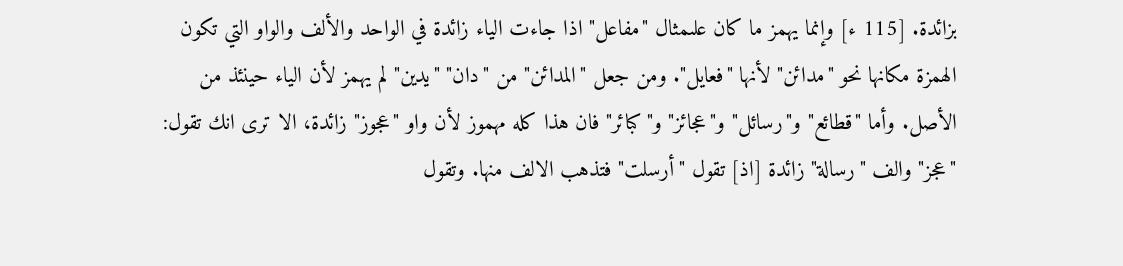بزائدة. [115 ء] وإنما يهمز ما كان علىمثال "مفاعل" اذا جاءت الياء زائدة في الواحد والألف والواو التي تكون الهمزة مكانها نحو "مدائن" لأنها "فعايل". ومن جعل "المدائن" من "دان" "يدين" لم يهمز لأن الياء حينئذ من الأصل. وأما "قطائع" و"رسائل" و"عجائز" و"كبائر" فان هذا كله مهموز لأن واو "عجوز" زائدة، الا ترى انك تقول: "عجز" والف "رسالة" زائدة [اذ] تقول "أرسلت" فتذهب الالف منها. وتقول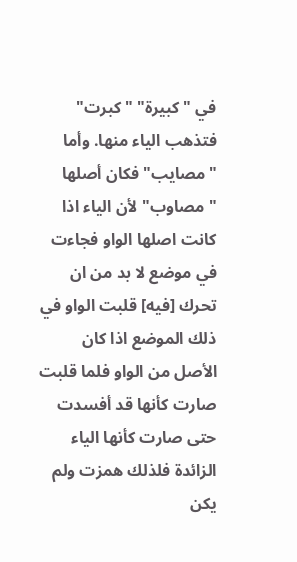في "كبيرة" "كبرت" فتذهب الياء منها. وأما "مصايب" فكان أصلها "مصاوب" لأن الياء اذا كانت اصلها الواو فجاءت في موضع لا بد من ان تحرك [فيه] قلبت الواو في ذلك الموضع اذا كان الأصل من الواو فلما قلبت صارت كأنها قد أفسدت حتى صارت كأنها الياء الزائدة فلذلك همزت ولم يكن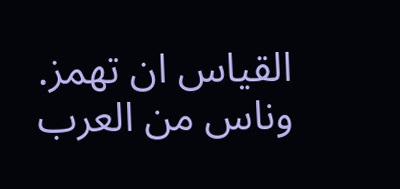القياس ان تهمز. وناس من العرب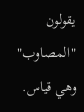يقولون "المصاوب" وهي قياس.